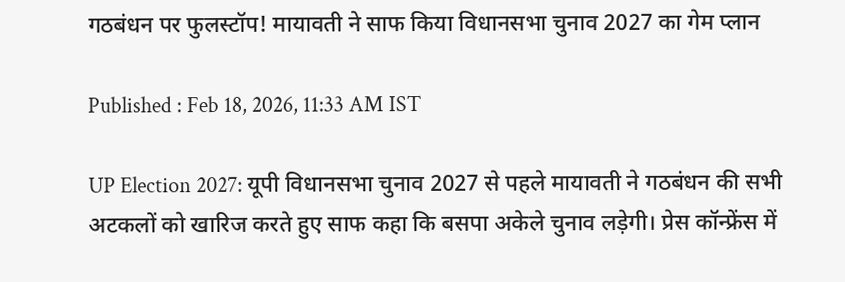गठबंधन पर फुलस्टॉप! मायावती ने साफ किया विधानसभा चुनाव 2027 का गेम प्लान

Published : Feb 18, 2026, 11:33 AM IST

UP Election 2027: यूपी विधानसभा चुनाव 2027 से पहले मायावती ने गठबंधन की सभी अटकलों को खारिज करते हुए साफ कहा कि बसपा अकेले चुनाव लड़ेगी। प्रेस कॉन्फ्रेंस में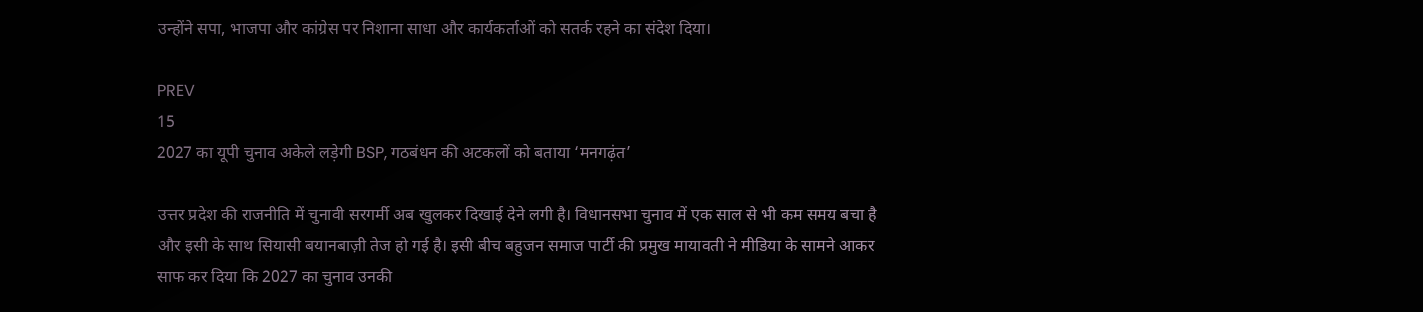उन्होंने सपा, भाजपा और कांग्रेस पर निशाना साधा और कार्यकर्ताओं को सतर्क रहने का संदेश दिया।

PREV
15
2027 का यूपी चुनाव अकेले लड़ेगी BSP, गठबंधन की अटकलों को बताया ‘मनगढ़ंत’

उत्तर प्रदेश की राजनीति में चुनावी सरगर्मी अब खुलकर दिखाई देने लगी है। विधानसभा चुनाव में एक साल से भी कम समय बचा है और इसी के साथ सियासी बयानबाज़ी तेज हो गई है। इसी बीच बहुजन समाज पार्टी की प्रमुख मायावती ने मीडिया के सामने आकर साफ कर दिया कि 2027 का चुनाव उनकी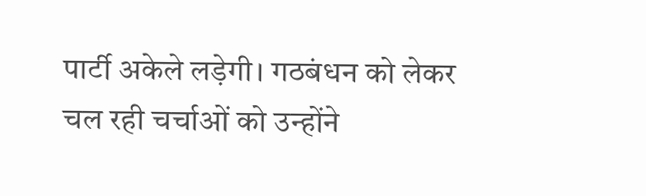पार्टी अकेले लड़ेगी। गठबंधन को लेकर चल रही चर्चाओं को उन्होंने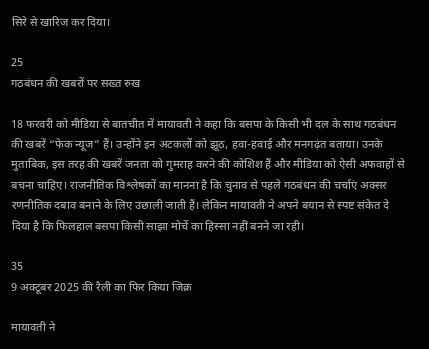सिरे से खारिज कर दिया।

25
गठबंधन की खबरों पर सख्त रुख

18 फरवरी को मीडिया से बातचीत में मायावती ने कहा कि बसपा के किसी भी दल के साथ गठबंधन की खबरें “फेक न्यूज” हैं। उन्होंने इन अटकलों को झूठ, हवा-हवाई और मनगढ़ंत बताया। उनके मुताबिक, इस तरह की खबरें जनता को गुमराह करने की कोशिश हैं और मीडिया को ऐसी अफवाहों से बचना चाहिए। राजनीतिक विश्लेषकों का मानना है कि चुनाव से पहले गठबंधन की चर्चाएं अक्सर रणनीतिक दबाव बनाने के लिए उछाली जाती हैं। लेकिन मायावती ने अपने बयान से स्पष्ट संकेत दे दिया है कि फिलहाल बसपा किसी साझा मोर्चे का हिस्सा नहीं बनने जा रही।

35
9 अक्टूबर 2025 की रैली का फिर किया जिक्र

मायावती ने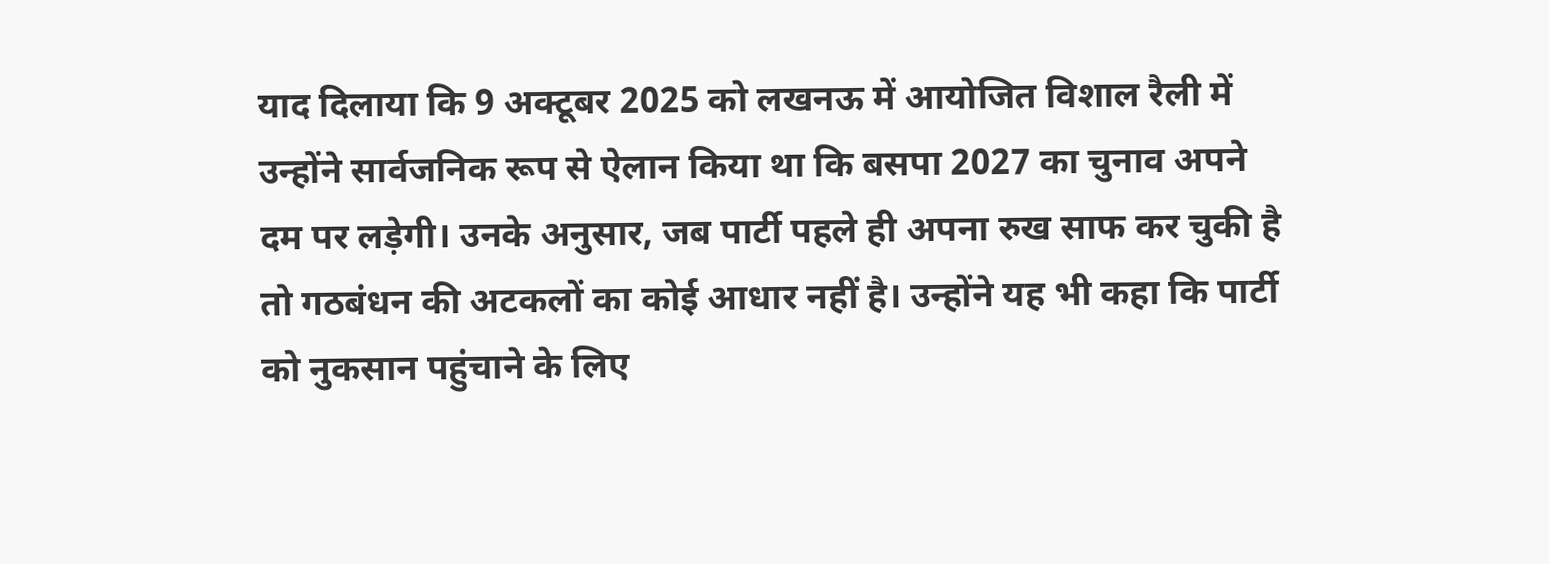याद दिलाया कि 9 अक्टूबर 2025 को लखनऊ में आयोजित विशाल रैली में उन्होंने सार्वजनिक रूप से ऐलान किया था कि बसपा 2027 का चुनाव अपने दम पर लड़ेगी। उनके अनुसार, जब पार्टी पहले ही अपना रुख साफ कर चुकी है तो गठबंधन की अटकलों का कोई आधार नहीं है। उन्होंने यह भी कहा कि पार्टी को नुकसान पहुंचाने के लिए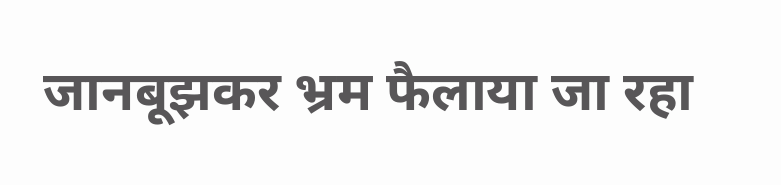जानबूझकर भ्रम फैलाया जा रहा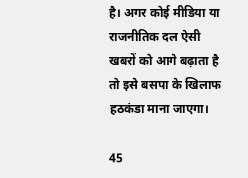है। अगर कोई मीडिया या राजनीतिक दल ऐसी खबरों को आगे बढ़ाता है तो इसे बसपा के खिलाफ हठकंडा माना जाएगा।

45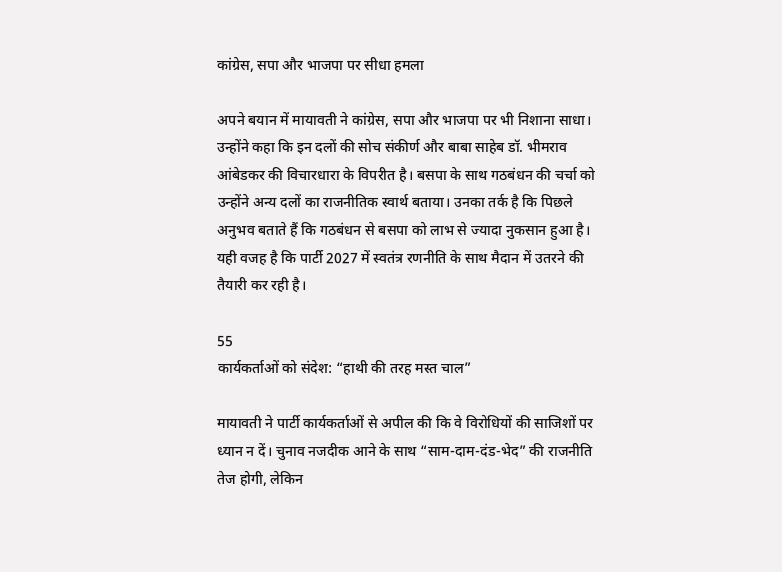कांग्रेस, सपा और भाजपा पर सीधा हमला

अपने बयान में मायावती ने कांग्रेस, सपा और भाजपा पर भी निशाना साधा। उन्होंने कहा कि इन दलों की सोच संकीर्ण और बाबा साहेब डॉ. भीमराव आंबेडकर की विचारधारा के विपरीत है। बसपा के साथ गठबंधन की चर्चा को उन्होंने अन्य दलों का राजनीतिक स्वार्थ बताया। उनका तर्क है कि पिछले अनुभव बताते हैं कि गठबंधन से बसपा को लाभ से ज्यादा नुकसान हुआ है। यही वजह है कि पार्टी 2027 में स्वतंत्र रणनीति के साथ मैदान में उतरने की तैयारी कर रही है।

55
कार्यकर्ताओं को संदेश: “हाथी की तरह मस्त चाल”

मायावती ने पार्टी कार्यकर्ताओं से अपील की कि वे विरोधियों की साजिशों पर ध्यान न दें। चुनाव नजदीक आने के साथ “साम-दाम-दंड-भेद” की राजनीति तेज होगी, लेकिन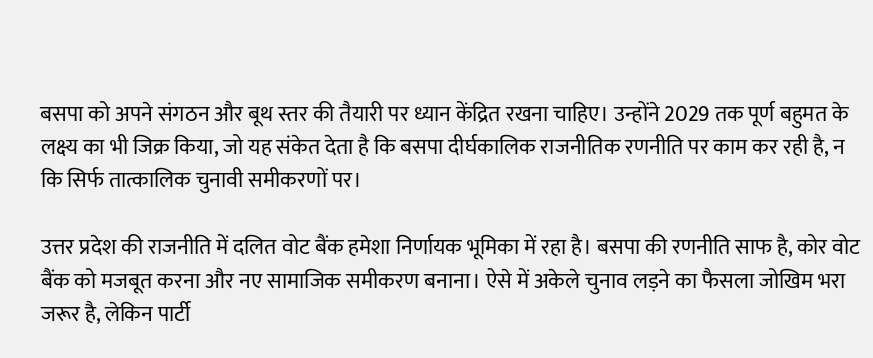बसपा को अपने संगठन और बूथ स्तर की तैयारी पर ध्यान केंद्रित रखना चाहिए। उन्होंने 2029 तक पूर्ण बहुमत के लक्ष्य का भी जिक्र किया, जो यह संकेत देता है कि बसपा दीर्घकालिक राजनीतिक रणनीति पर काम कर रही है, न कि सिर्फ तात्कालिक चुनावी समीकरणों पर।

उत्तर प्रदेश की राजनीति में दलित वोट बैंक हमेशा निर्णायक भूमिका में रहा है। बसपा की रणनीति साफ है, कोर वोट बैंक को मजबूत करना और नए सामाजिक समीकरण बनाना। ऐसे में अकेले चुनाव लड़ने का फैसला जोखिम भरा जरूर है, लेकिन पार्टी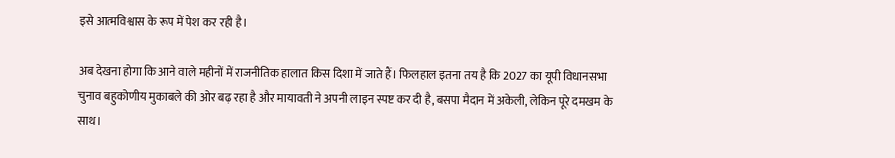इसे आत्मविश्वास के रूप में पेश कर रही है।

अब देखना होगा कि आने वाले महीनों में राजनीतिक हालात किस दिशा में जाते हैं। फिलहाल इतना तय है कि 2027 का यूपी विधानसभा चुनाव बहुकोणीय मुकाबले की ओर बढ़ रहा है और मायावती ने अपनी लाइन स्पष्ट कर दी है, बसपा मैदान में अकेली, लेकिन पूरे दमखम के साथ।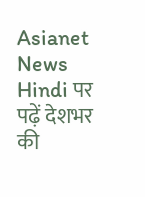Asianet News Hindi पर पढ़ें देशभर की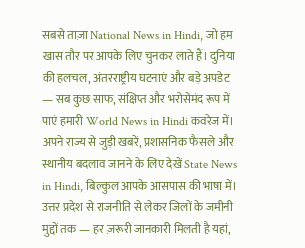सबसे ताज़ा National News in Hindi, जो हम खास तौर पर आपके लिए चुनकर लाते हैं। दुनिया की हलचल, अंतरराष्ट्रीय घटनाएं और बड़े अपडेट — सब कुछ साफ, संक्षिप्त और भरोसेमंद रूप में पाएं हमारी World News in Hindi कवरेज में। अपने राज्य से जुड़ी खबरें, प्रशासनिक फैसले और स्थानीय बदलाव जानने के लिए देखें State News in Hindi, बिल्कुल आपके आसपास की भाषा में। उत्तर प्रदेश से राजनीति से लेकर जिलों के जमीनी मुद्दों तक — हर ज़रूरी जानकारी मिलती है यहां,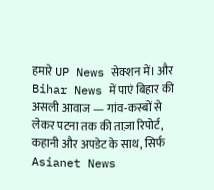हमारे UP News सेक्शन में। और Bihar News में पाएं बिहार की असली आवाज — गांव-कस्बों से लेकर पटना तक की ताज़ा रिपोर्ट, कहानी और अपडेट के साथ, सिर्फ Asianet News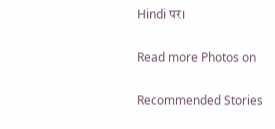Hindi पर।

Read more Photos on

Recommended Stories